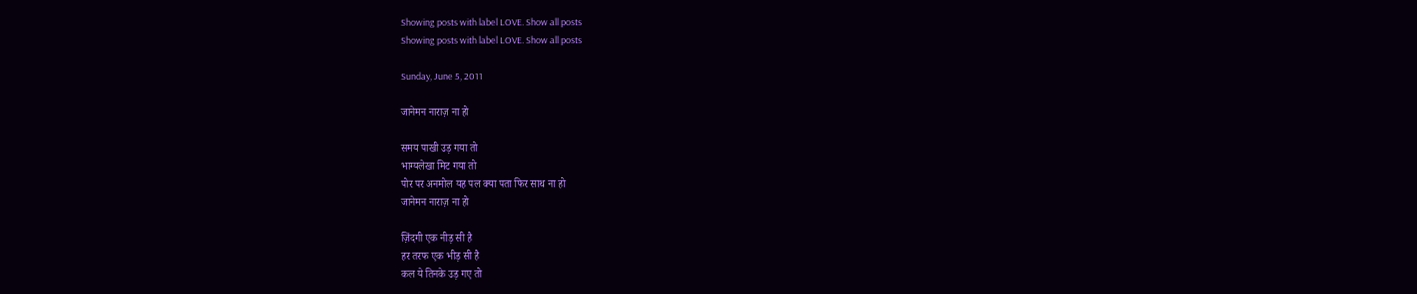Showing posts with label LOVE. Show all posts
Showing posts with label LOVE. Show all posts

Sunday, June 5, 2011

जानेमन नाराज़ ना हो

समय पाखी उड़ गया तो
भाग्यलेखा मिट गया तो
पोर पर अनमोल यह पल क्या पता फिर साथ ना हो
जानेमन नाराज़ ना हो

ज़िंदगी एक नीड़ सी है
हर तरफ एक भीड़ सी है
कल ये तिनके उड़ गए तो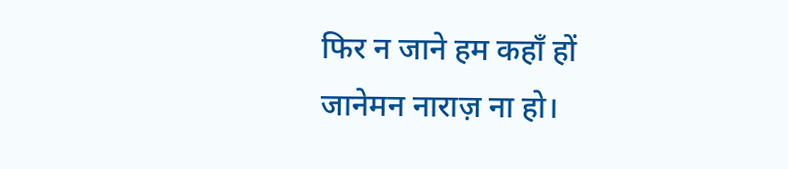फिर न जाने हम कहाँ हों
जानेमन नाराज़ ना हो।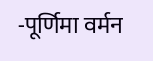-पूर्णिमा वर्मन